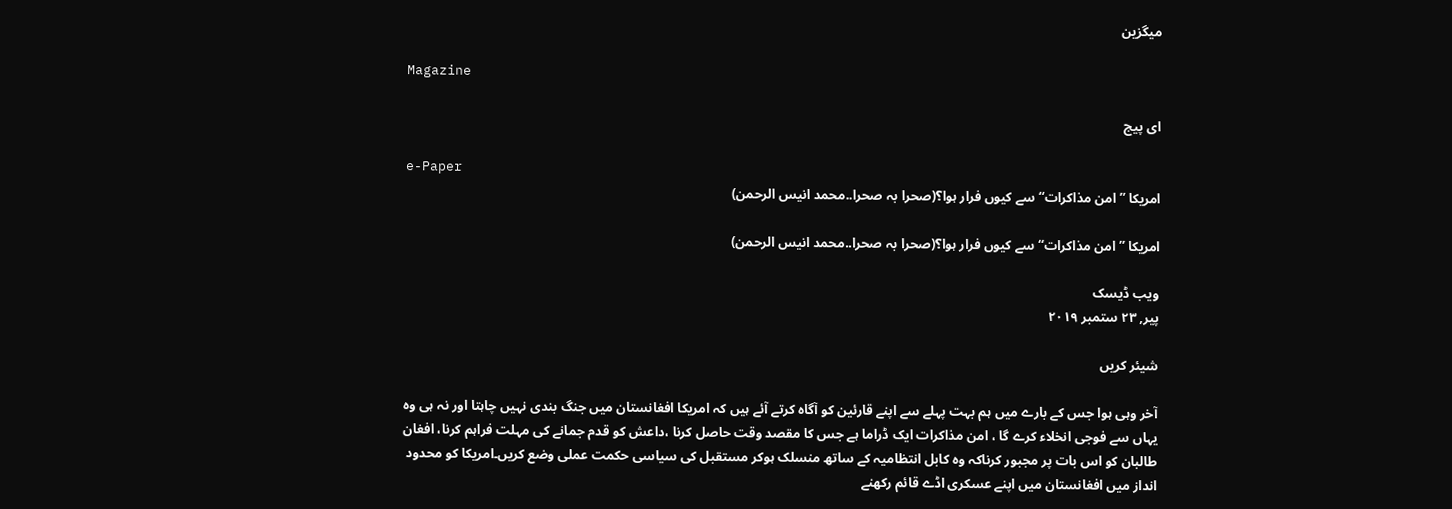میگزین

Magazine

ای پیج

e-Paper
امریکا ’’امن مذاکرات‘‘ سے کیوں فرار ہوا؟(صحرا بہ صحرا..محمد انیس الرحمن)

امریکا ’’امن مذاکرات‘‘ سے کیوں فرار ہوا؟(صحرا بہ صحرا..محمد انیس الرحمن)

ویب ڈیسک
پیر, ۲۳ ستمبر ۲۰۱۹

شیئر کریں

آخر وہی ہوا جس کے بارے میں ہم بہت پہلے سے اپنے قارئین کو آگاہ کرتے آئے ہیں کہ امریکا افغانستان میں جنگ بندی نہیں چاہتا اور نہ ہی وہ یہاں سے فوجی انخلاء کرے گا ، امن مذاکرات ایک ڈراما ہے جس کا مقصد وقت حاصل کرنا ،داعش کو قدم جمانے کی مہلت فراہم کرنا، افغان طالبان کو اس بات پر مجبور کرناکہ وہ کابل انتظامیہ کے ساتھ منسلک ہوکر مستقبل کی سیاسی حکمت عملی وضع کریں۔امریکا کو محدود انداز میں افغانستان میں اپنے عسکری اڈے قائم رکھنے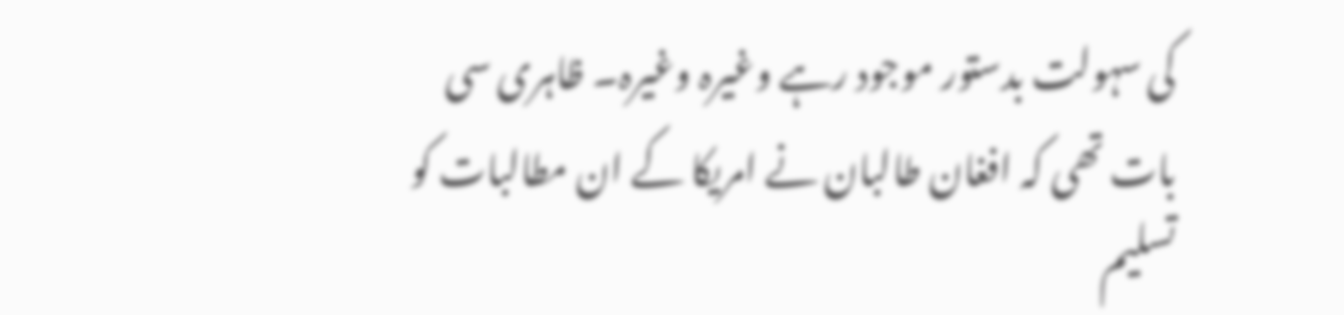کی سہولت بدستور موجود رہے وغیرہ وغیرہ۔ ظاہری سی بات تھی کہ افغان طالبان نے امریکا کے ان مطالبات کو تسلیم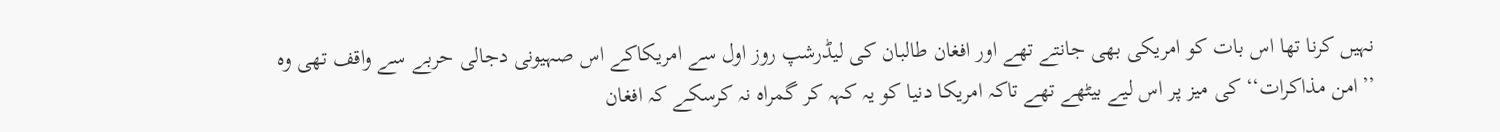نہیں کرنا تھا اس بات کو امریکی بھی جانتے تھے اور افغان طالبان کی لیڈرشپ روز اول سے امریکاکے اس صہیونی دجالی حربے سے واقف تھی وہ ’’امن مذاکرات‘‘ کی میز پر اس لیے بیٹھے تھے تاکہ امریکا دنیا کو یہ کہہ کر گمراہ نہ کرسکے کہ افغان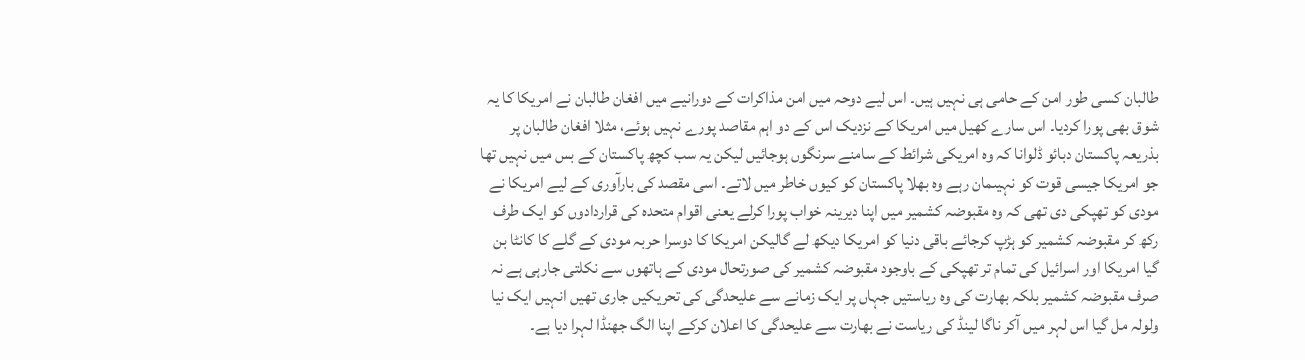طالبان کسی طور امن کے حامی ہی نہیں ہیں۔ اس لیے دوحہ میں امن مذاکرات کے دورانیے میں افغان طالبان نے امریکا کا یہ شوق بھی پورا کردیا۔ اس سارے کھیل میں امریکا کے نزدیک اس کے دو اہم مقاصد پورے نہیں ہوئے، مثلا افغان طالبان پر بذریعہ پاکستان دبائو ڈلوانا کہ وہ امریکی شرائط کے سامنے سرنگوں ہوجائیں لیکن یہ سب کچھ پاکستان کے بس میں نہیں تھا جو امریکا جیسی قوت کو نہیںمان رہے وہ بھلا پاکستان کو کیوں خاطر میں لاتے۔ اسی مقصد کی بارآوری کے لیے امریکا نے مودی کو تھپکی دی تھی کہ وہ مقبوضہ کشمیر میں اپنا دیرینہ خواب پورا کرلے یعنی اقوام متحدہ کی قراردادوں کو ایک طرف رکھ کر مقبوضہ کشمیر کو ہڑپ کرجائے باقی دنیا کو امریکا دیکھ لے گالیکن امریکا کا دوسرا حربہ مودی کے گلے کا کانٹا بن گیا امریکا اور اسرائیل کی تمام تر تھپکی کے باوجود مقبوضہ کشمیر کی صورتحال مودی کے ہاتھوں سے نکلتی جارہی ہے نہ صرف مقبوضہ کشمیر بلکہ بھارت کی وہ ریاستیں جہاں پر ایک زمانے سے علیحدگی کی تحریکیں جاری تھیں انہیں ایک نیا ولولہ مل گیا اس لہر میں آکر ناگا لینڈ کی ریاست نے بھارت سے علیحدگی کا اعلان کرکے اپنا الگ جھنڈا لہرا دیا ہے۔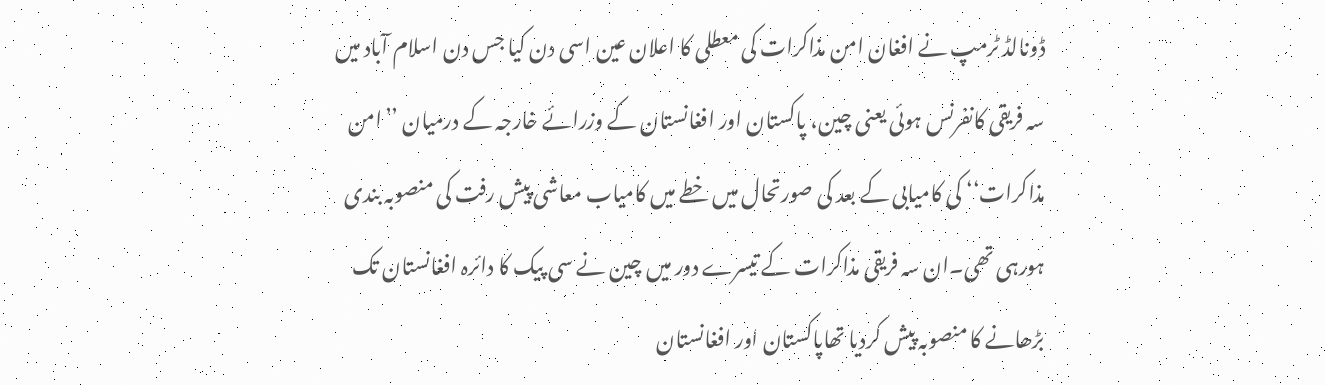ڈونالڈ ٹرمپ نے افغان امن مذاکرات کی معطلی کا اعلان عین اسی دن کیا جس دن اسلام آباد میں سہ فریقی کانفرنس ہوئی یعنی چین، پاکستان اور افغانستان کے وزرائے خارجہ کے درمیان ’’امن مذاکرات‘‘ کی کامیابی کے بعد کی صورتحال میں خطے میں کامیاب معاشی پیش رفت کی منصوبہ بندی ہورہی تھی۔ان سہ فریقی مذاکرات کے تیسرے دور میں چین نے سی پیک کا دائرہ افغانستان تک بڑھانے کا منصوبہ پیش کردیا تھاپاکستان اور افغانستان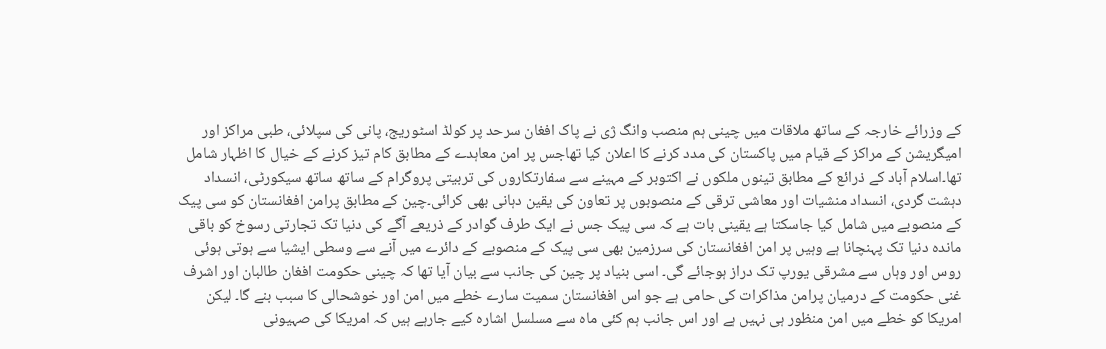کے وزرائے خارجہ کے ساتھ ملاقات میں چینی ہم منصب وانگ ژی نے پاک افغان سرحد پر کولڈ اسٹوریج، پانی کی سپلائی، طبی مراکز اور امیگریشن کے مراکز کے قیام میں پاکستان کی مدد کرنے کا اعلان کیا تھاجس پر امن معاہدے کے مطابق کام تیز کرنے کے خیال کا اظہار شامل تھا۔اسلام آباد کے ذرائع کے مطابق تینوں ملکوں نے اکتوبر کے مہینے سے سفارتکاروں کی تربیتی پروگرام کے ساتھ ساتھ سیکورٹی، انسداد دہشت گردی، انسداد منشیات اور معاشی ترقی کے منصوبوں پر تعاون کی یقین دہانی بھی کرائی۔چین کے مطابق پرامن افغانستان کو سی پیک کے منصوبے میں شامل کیا جاسکتا ہے یقینی بات ہے کہ سی پیک جس نے ایک طرف گوادر کے ذریعے آگے کی دنیا تک تجارتی رسوخ کو باقی ماندہ دنیا تک پہنچانا ہے وہیں پر امن افغانستان کی سرزمین بھی سی پیک کے منصوبے کے دائرے میں آنے سے وسطی ایشیا سے ہوتی ہوئی روس اور وہاں سے مشرقی یورپ تک دراز ہوجائے گی۔ اسی بنیاد پر چین کی جانب سے بیان آیا تھا کہ چینی حکومت افغان طالبان اور اشرف غنی حکومت کے درمیان پرامن مذاکرات کی حامی ہے جو اس افغانستان سمیت سارے خطے میں امن اور خوشحالی کا سبب بنے گا۔ لیکن امریکا کو خطے میں امن منظور ہی نہیں ہے اور اس جانب ہم کئی ماہ سے مسلسل اشارہ کیے جارہے ہیں کہ امریکا کی صہیونی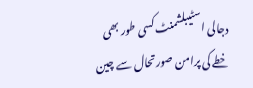دجالی اسٹیبلشمنٹ کسی طور بھی خطے کی پرامن صورتحال سے چین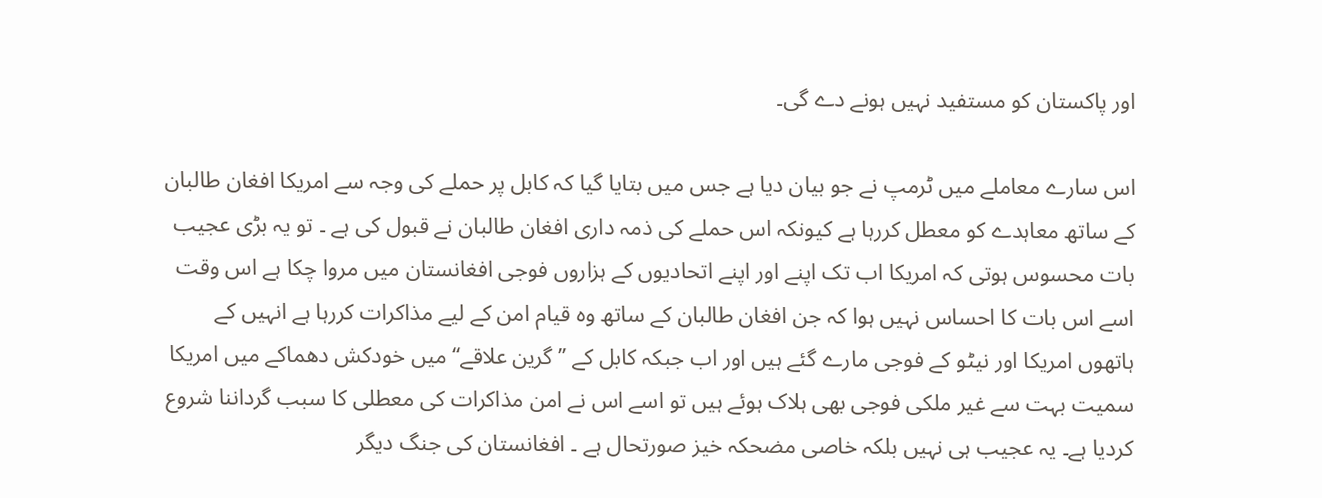اور پاکستان کو مستفید نہیں ہونے دے گی۔

اس سارے معاملے میں ٹرمپ نے جو بیان دیا ہے جس میں بتایا گیا کہ کابل پر حملے کی وجہ سے امریکا افغان طالبان کے ساتھ معاہدے کو معطل کررہا ہے کیونکہ اس حملے کی ذمہ داری افغان طالبان نے قبول کی ہے ۔ تو یہ بڑی عجیب بات محسوس ہوتی کہ امریکا اب تک اپنے اور اپنے اتحادیوں کے ہزاروں فوجی افغانستان میں مروا چکا ہے اس وقت اسے اس بات کا احساس نہیں ہوا کہ جن افغان طالبان کے ساتھ وہ قیام امن کے لیے مذاکرات کررہا ہے انہیں کے ہاتھوں امریکا اور نیٹو کے فوجی مارے گئے ہیں اور اب جبکہ کابل کے ’’گرین علاقے‘‘ میں خودکش دھماکے میں امریکا سمیت بہت سے غیر ملکی فوجی بھی ہلاک ہوئے ہیں تو اسے اس نے امن مذاکرات کی معطلی کا سبب گرداننا شروع کردیا ہے۔ یہ عجیب ہی نہیں بلکہ خاصی مضحکہ خیز صورتحال ہے ۔ افغانستان کی جنگ دیگر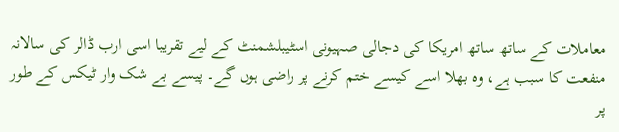معاملات کے ساتھ ساتھ امریکا کی دجالی صہیونی اسٹیبلشمنٹ کے لیے تقریبا اسی ارب ڈالر کی سالانہ منفعت کا سبب ہے، وہ بھلا اسے کیسے ختم کرنے پر راضی ہوں گے۔ پیسے بے شک وار ٹیکس کے طور پر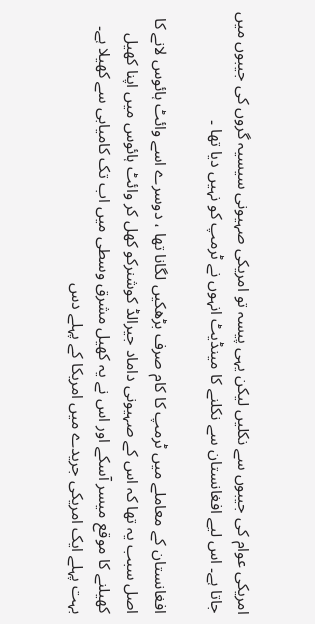امریکی عوام کی جیبوں سے نکلیں لیکن یہی پیسہ تو امریکی صہیونی سیسیہ گروں کی جیبوں میں جاتا ہے۔ اس لیے افغانستان سے نکلنے کا مینڈیٹ انہوں نے ٹرمپ کو نہیں دیا تھا ۔

افغانستان کے معاملے میں ٹرمپ کا کام صرف بڑھکیں لگانا تھا ، دوسرے اسے وائٹ ہائوس لانے کا اصل سبب یہ تھا کہ اس کے صہیونی داماد جیرالڈ کوشنرکو کھل کر وائٹ ہائوس میں اپنا کھیل کھیلنے کا موقع میسر آسکے اور اس نے یہ کھیل مشرق وسطی میں اب تک کامیابی سے کھیلا ہے۔ بہت پہلے ایک امریکی جریدے میں امریکا کے پہلے دس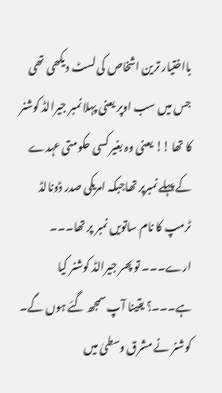بااختیار ترین اشخاص کی لسٹ دیکھی تھی جس میں سب اوپر یعنی پہلا نمبر جیرالڈ کوشنر کا تھا !! یعنی وہ بغیر کسی حکومتی عہدے کے پہلے نمبرپر تھاجبکہ امریکی صدر ڈونالڈ ٹرمپ کا نام ساتویں نمبر پر تھا۔۔۔ ارے۔۔۔ تو پھر جیرالڈ کوشنر کیا ہے۔۔۔؟ یقینا آپ سمجھ گئے ہوں گے۔ کوشنر نے مشرق وسطیٰ میں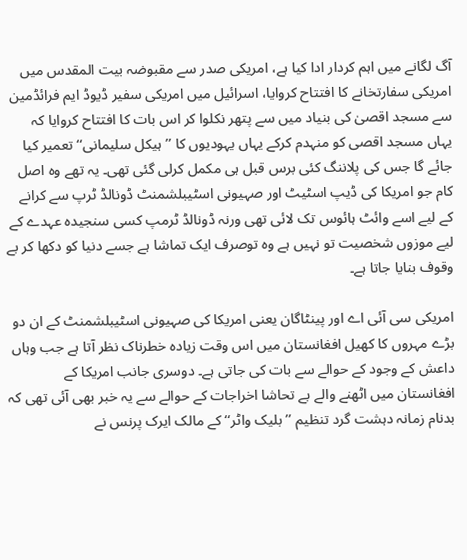آگ لگانے میں اہم کردار ادا کیا ہے، امریکی صدر سے مقبوضہ بیت المقدس میں امریکی سفارتخانے کا افتتاح کروایا، اسرائیل میں امریکی سفیر ڈیوڈ ایم فرائڈمین سے مسجد اقصیٰ کی بنیاد میں سے پتھر نکلوا کر اس بات کا افتتاح کروایا کہ یہاں مسجد اقصی کو منہدم کرکے یہاں یہودیوں کا ’’ہیکل سلیمانی‘‘ تعمیر کیا جائے گا جس کی پلاننگ کئی برس قبل ہی مکمل کرلی گئی تھی۔ یہ تھے وہ اصل کام جو امریکا کی ڈیپ اسٹیٹ اور صہیونی اسٹیبلشمنٹ ڈونالڈ ٹرپ سے کرانے کے لیے اسے وائٹ ہائوس تک لائی تھی ورنہ ڈونالڈ ٹرمپ کسی سنجیدہ عہدے کے لیے موزوں شخصیت تو نہیں ہے وہ توصرف ایک تماشا ہے جسے دنیا کو دکھا کر بے وقوف بنایا جاتا ہے۔

امریکی سی آئی اے اور پینٹاگان یعنی امریکا کی صہیونی اسٹیبلشمنٹ کے ان دو بڑے مہروں کا کھیل افغانستان میں اس وقت زیادہ خطرناک نظر آتا ہے جب وہاں داعش کے وجود کے حوالے سے بات کی جاتی ہے۔ دوسری جانب امریکا کے افغانستان میں اٹھنے والے بے تحاشا اخراجات کے حوالے سے یہ خبر بھی آئی تھی کہ بدنام زمانہ دہشت گرد تنظیم ’’بلیک واٹر‘‘ کے مالک ایرک پرنس نے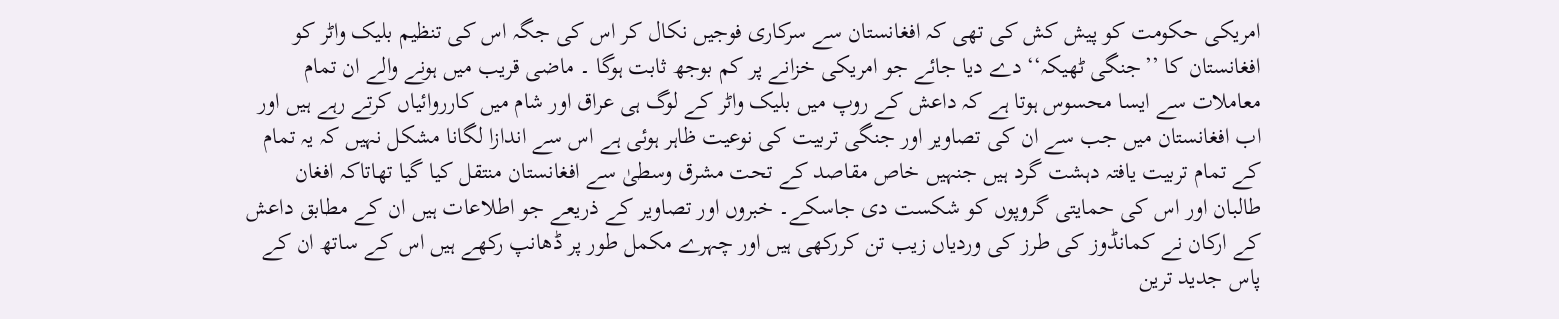امریکی حکومت کو پیش کش کی تھی کہ افغانستان سے سرکاری فوجیں نکال کر اس کی جگہ اس کی تنظیم بلیک واٹر کو افغانستان کا ’’جنگی ٹھیکہ‘‘ دے دیا جائے جو امریکی خزانے پر کم بوجھ ثابت ہوگا ۔ ماضی قریب میں ہونے والے ان تمام معاملات سے ایسا محسوس ہوتا ہے کہ داعش کے روپ میں بلیک واٹر کے لوگ ہی عراق اور شام میں کارروائیاں کرتے رہے ہیں اور اب افغانستان میں جب سے ان کی تصاویر اور جنگی تربیت کی نوعیت ظاہر ہوئی ہے اس سے اندازا لگانا مشکل نہیں کہ یہ تمام کے تمام تربیت یافتہ دہشت گرد ہیں جنہیں خاص مقاصد کے تحت مشرق وسطیٰ سے افغانستان منتقل کیا گیا تھاتاکہ افغان طالبان اور اس کی حمایتی گروپوں کو شکست دی جاسکے۔ خبروں اور تصاویر کے ذریعے جو اطلاعات ہیں ان کے مطابق داعش کے ارکان نے کمانڈوز کی طرز کی وردیاں زیب تن کررکھی ہیں اور چہرے مکمل طور پر ڈھانپ رکھے ہیں اس کے ساتھ ان کے پاس جدید ترین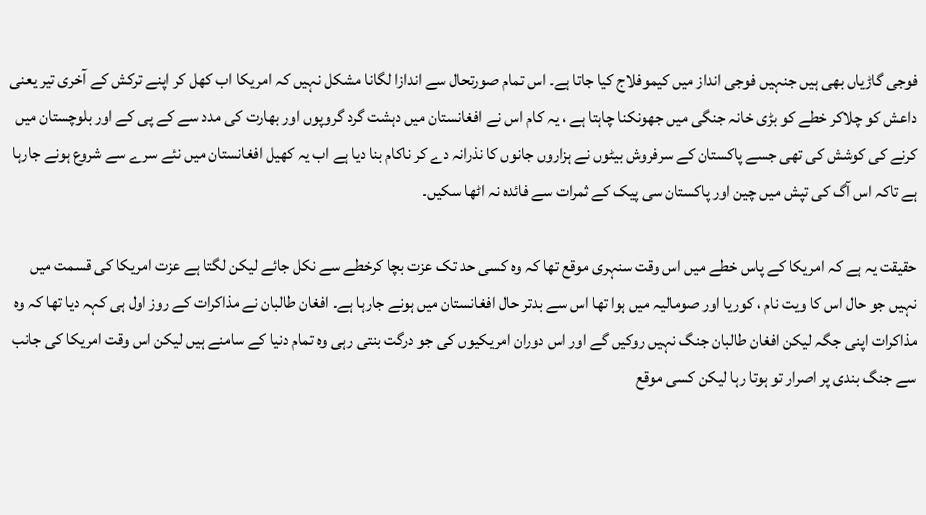فوجی گاڑیاں بھی ہیں جنہیں فوجی انداز میں کیموفلاج کیا جاتا ہے۔ اس تمام صورتحال سے اندازا لگانا مشکل نہیں کہ امریکا اب کھل کر اپنے ترکش کے آخری تیر یعنی داعش کو چلاکر خطے کو بڑی خانہ جنگی میں جھونکنا چاہتا ہے ، یہ کام اس نے افغانستان میں دہشت گرد گروپوں اور بھارت کی مدد سے کے پی کے اور بلوچستان میں کرنے کی کوشش کی تھی جسے پاکستان کے سرفروش بیٹوں نے ہزاروں جانوں کا نذرانہ دے کر ناکام بنا دیا ہے اب یہ کھیل افغانستان میں نئے سرے سے شروع ہونے جارہا ہے تاکہ اس آگ کی تپش میں چین اور پاکستان سی پیک کے ثمرات سے فائدہ نہ اٹھا سکیں۔

حقیقت یہ ہے کہ امریکا کے پاس خطے میں اس وقت سنہری موقع تھا کہ وہ کسی حد تک عزت بچا کرخطے سے نکل جائے لیکن لگتا ہے عزت امریکا کی قسمت میں نہیں جو حال اس کا ویت نام ، کوریا اور صومالیہ میں ہوا تھا اس سے بدتر حال افغانستان میں ہونے جارہا ہے۔ افغان طالبان نے مذاکرات کے روز اول ہی کہہ دیا تھا کہ وہ مذاکرات اپنی جگہ لیکن افغان طالبان جنگ نہیں روکیں گے اور اس دوران امریکیوں کی جو درگت بنتی رہی وہ تمام دنیا کے سامنے ہیں لیکن اس وقت امریکا کی جانب سے جنگ بندی پر اصرار تو ہوتا رہا لیکن کسی موقع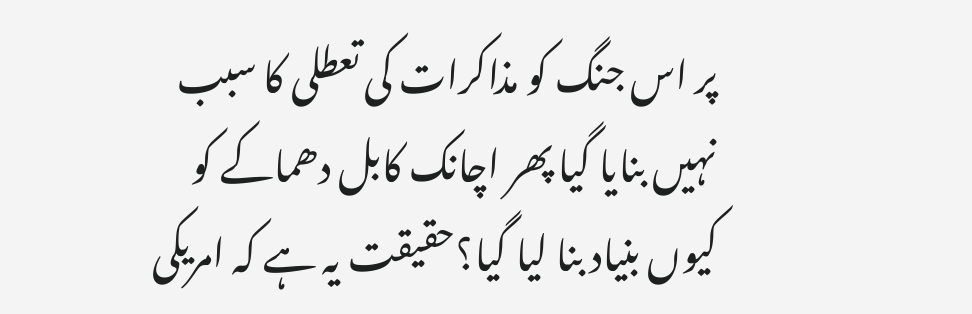پر اس جنگ کو مذاکرات کی تعطلی کا سبب نہیں بنایا گیا پھر اچانک کابل دھماکے کو کیوں بنیاد بنا لیا گیا؟حقیقت یہ ہے کہ امریکی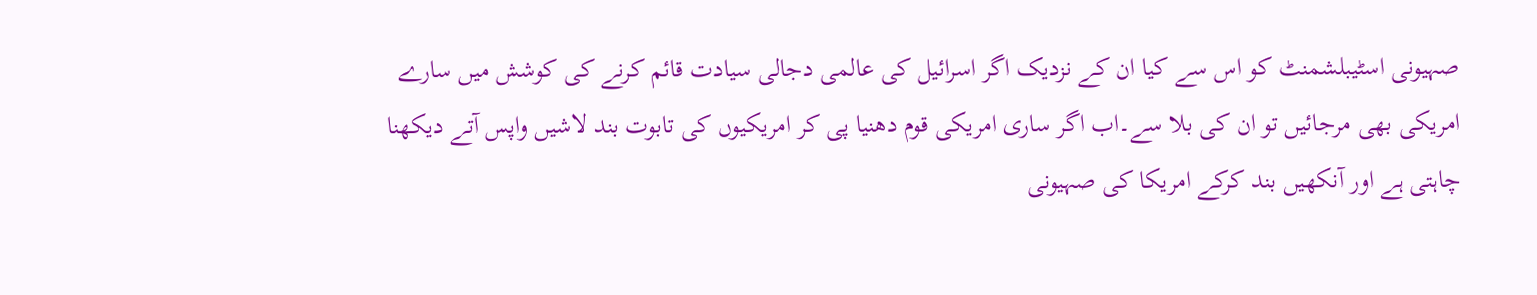صہیونی اسٹیبلشمنٹ کو اس سے کیا ان کے نزدیک اگر اسرائیل کی عالمی دجالی سیادت قائم کرنے کی کوشش میں سارے امریکی بھی مرجائیں تو ان کی بلا سے۔اب اگر ساری امریکی قوم دھنیا پی کر امریکیوں کی تابوت بند لاشیں واپس آتے دیکھنا چاہتی ہے اور آنکھیں بند کرکے امریکا کی صہیونی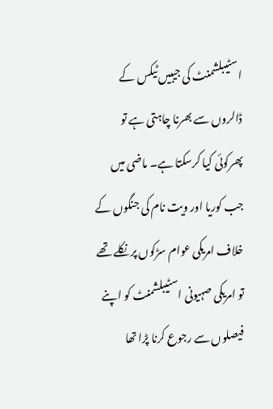اسٹیبلشمنٹ کی جیبیں ٹیکس کے ڈالروں سے بھرنا چاہتی ہے تو پھرکوئی کیا کرسکتا ہے۔ ماضی میں جب کوریا اور ویت نام کی جنگوں کے خلاف امریکی عوام سڑکوں پر نکلے تھے تو امریکی صہیونی اسٹیبلشمنٹ کو اپنے فیصلوں سے رجوع کرنا پڑا تھا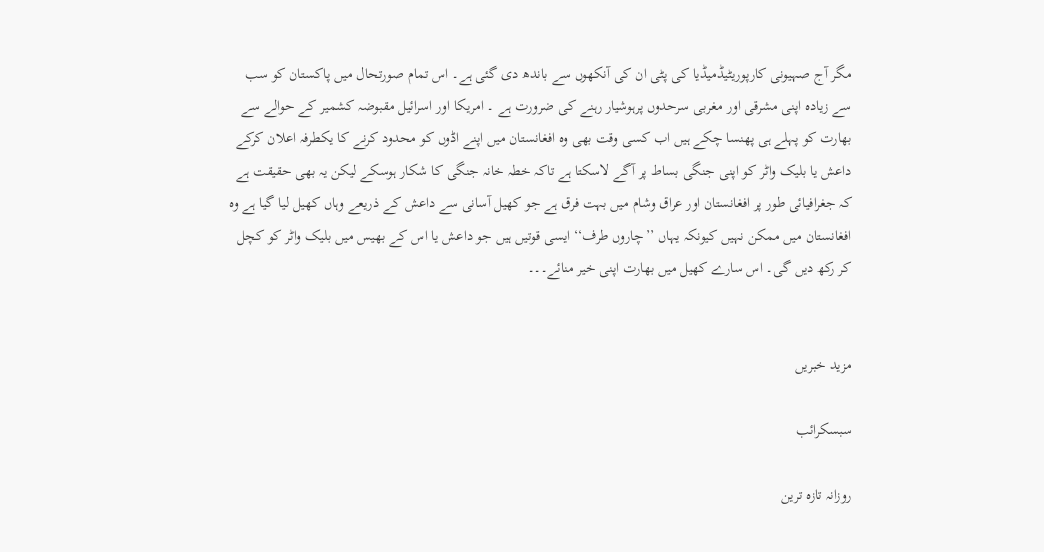مگر آج صہیونی کارپوریٹیڈمیڈیا کی پٹی ان کی آنکھوں سے باندھ دی گئی ہے۔ اس تمام صورتحال میں پاکستان کو سب سے زیادہ اپنی مشرقی اور مغربی سرحدوں پرہوشیار رہنے کی ضرورت ہے ۔ امریکا اور اسرائیل مقبوضہ کشمیر کے حوالے سے بھارت کو پہلے ہی پھنسا چکے ہیں اب کسی وقت بھی وہ افغانستان میں اپنے اڈوں کو محدود کرنے کا یکطرفہ اعلان کرکے داعش یا بلیک واٹر کو اپنی جنگی بساط پر آگے لاسکتا ہے تاکہ خطہ خانہ جنگی کا شکار ہوسکے لیکن یہ بھی حقیقت ہے کہ جغرافیائی طور پر افغانستان اور عراق وشام میں بہت فرق ہے جو کھیل آسانی سے داعش کے ذریعے وہاں کھیل لیا گیا ہے وہ افغانستان میں ممکن نہیں کیونکہ یہاں ’’چاروں طرف‘‘ ایسی قوتیں ہیں جو داعش یا اس کے بھیس میں بلیک واٹر کو کچل کر رکھ دیں گی۔ اس سارے کھیل میں بھارت اپنی خیر منائے۔۔۔


مزید خبریں

سبسکرائب

روزانہ تازہ ترین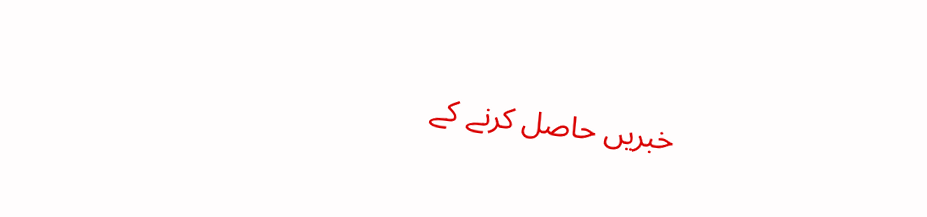خبریں حاصل کرنے کے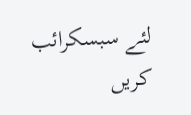لئے سبسکرائب کریں